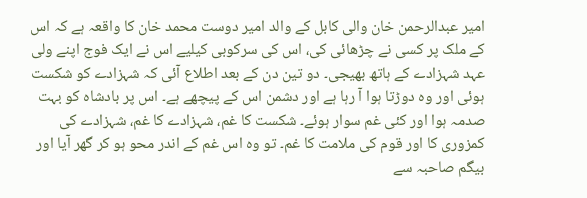امیر عبدالرحمن خان والی کابل کے والد امیر دوست محمد خان کا واقعہ ہے کہ اس کے ملک پر کسی نے چڑھائی کی، اس کی سرکوبی کیلیے اس نے ایک فوج اپنے ولی عہد شہزادے کے ہاتھ بھیجی۔ دو تین دن کے بعد اطلاع آئی کہ شہزادے کو شکست ہوئی اور وہ دوڑتا ہوا آ رہا ہے اور دشمن اس کے پیچھے ہے۔ اس پر بادشاہ کو بہت صدمہ ہوا اور کئی غم سوار ہوئے۔ شکست کا غم، شہزادے کا غم، شہزادے کی کمزوری کا اور قوم کی ملامت کا غم۔ تو وہ اس غم کے اندر محو ہو کر گھر آیا اور بیگم صاحبہ سے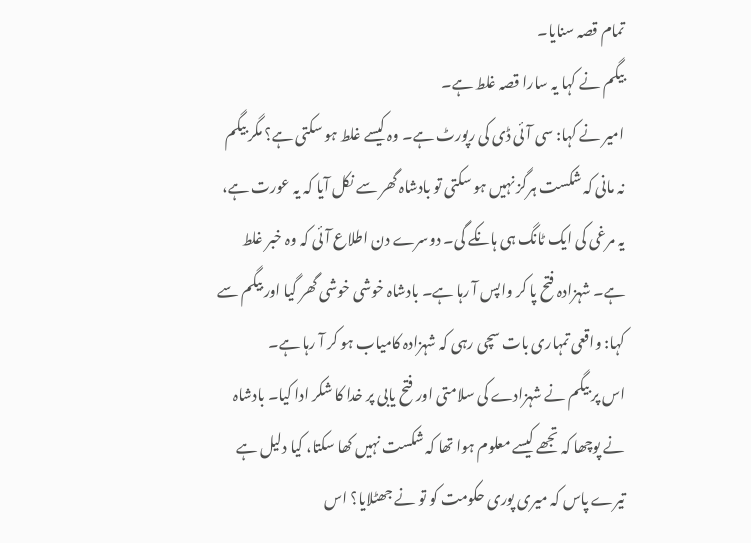تمام قصہ سنایا۔
بیگم نے کہا یہ سارا قصہ غلط ہے۔
امیر نے کہا: سی آئی ڈی کی رپورٹ ہے۔ وہ کیسے غلط ہو سکتی ہے؟ مگر بیگم نہ مانی کہ شکست ہرگز نہیں ہو سکتی تو بادشاہ گھر سے نکل آیا کہ یہ عورت ہے، یہ مرغی کی ایک ٹانگ ہی ہانکے گی۔ دوسرے دن اطلاع آئی کہ وہ خبر غلط ہے۔ شہزادہ فتح پا کر واپس آ رہا ہے۔ بادشاہ خوشی خوشی گھر گیا اور بیگم سے کہا: واقعی تمہاری بات سچی رہی کہ شہزادہ کامیاب ہو کر آ رہا ہے۔
اس پر بیگم نے شہزادے کی سلامتی اور فتح یابی پر خدا کا شکر ادا کیا۔ بادشاہ نے پوچھا کہ تجھے کیسے معلوم ہوا تھا کہ شکست نہیں کھا سکتا، کیا دلیل ہے تیرے پاس کہ میری پوری حکومت کو تو نے جھٹلایا؟ اس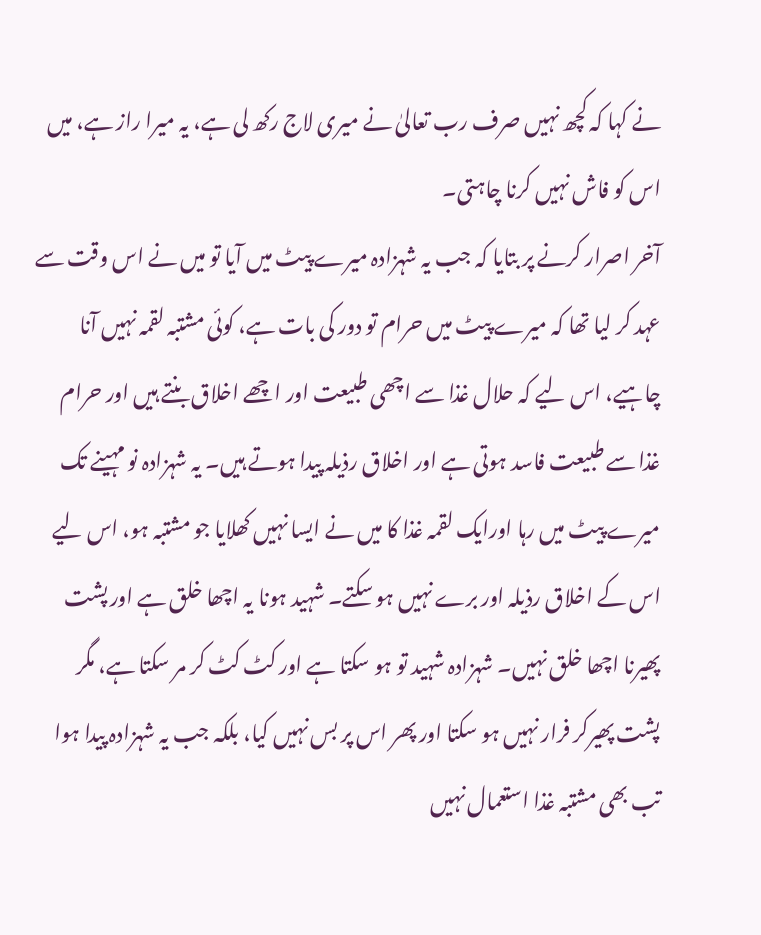نے کہا کہ کچھ نہیں صرف رب تعالیٰ نے میری لاج رکھ لی ہے، یہ میرا راز ہے، میں اس کو فاش نہیں کرنا چاہتی۔
آخر اصرار کرنے پر بتایا کہ جب یہ شہزادہ میرے پیٹ میں آیا تو میں نے اس وقت سے عہد کر لیا تھا کہ میرے پیٹ میں حرام تو دور کی بات ہے، کوئی مشتبہ لقمہ نہیں آنا چاہیے، اس لیے کہ حلال غذا سے اچھی طبیعت اور اچھے اخلاق بنتے ہیں اور حرام غذا سے طبیعت فاسد ہوتی ہے اور اخلاق رذیلہ پیدا ہوتے ہیں۔ یہ شہزادہ نو مہینے تک میرے پیٹ میں رہا اورایک لقمہ غذا کا میں نے ایسا نہیں کھلایا جو مشتبہ ہو، اس لیے اس کے اخلاق رذیلہ اور برے نہیں ہو سکتے۔ شہید ہونا یہ اچھا خلق ہے اور پشت پھیرنا اچھا خلق نہیں۔ شہزادہ شہید تو ہو سکتا ہے اور کٹ کٹ کر مر سکتا ہے، مگر پشت پھیرکر فرار نہیں ہو سکتا اور پھر اس پر بس نہیں کیا، بلکہ جب یہ شہزادہ پیدا ہوا تب بھی مشتبہ غذا استعمال نہیں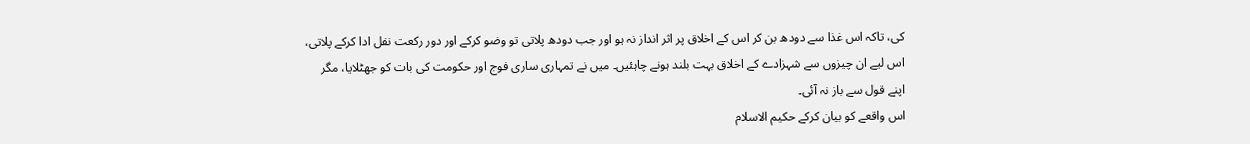کی، تاکہ اس غذا سے دودھ بن کر اس کے اخلاق پر اثر انداز نہ ہو اور جب دودھ پلاتی تو وضو کرکے اور دور رکعت نفل ادا کرکے پلاتی، اس لیے ان چیزوں سے شہزادے کے اخلاق بہت بلند ہونے چاہئیں۔ میں نے تمہاری ساری فوج اور حکومت کی بات کو جھٹلایا، مگر اپنے قول سے باز نہ آئی۔
اس واقعے کو بیان کرکے حکیم الاسلام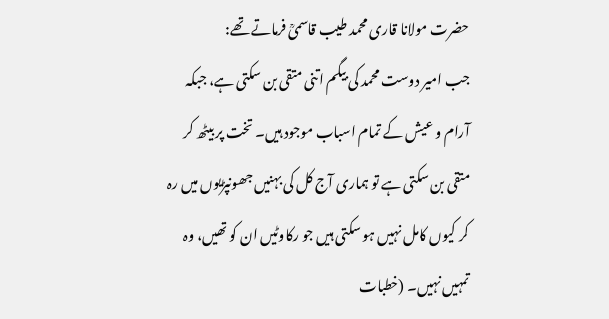حضرت مولانا قاری محمد طیب قاسمیؒ فرماتے تھے:
جب امیر دوست محمد کی بیگم اتنی متقی بن سکتی ہے، جبکہ آرام و عیش کے تمام اسباب موجود ہیں۔ تخت پر بیٹھ کر متقی بن سکتی ہے تو ہماری آج کل کی بہنیں جھونپڑیوں میں رہ کر کیوں کامل نہیں ہو سکتی ہیں جو رکاوٹیں ان کو تھیں، وہ تمہیں نہیں۔ (خطبات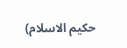حکیم الاسلام)